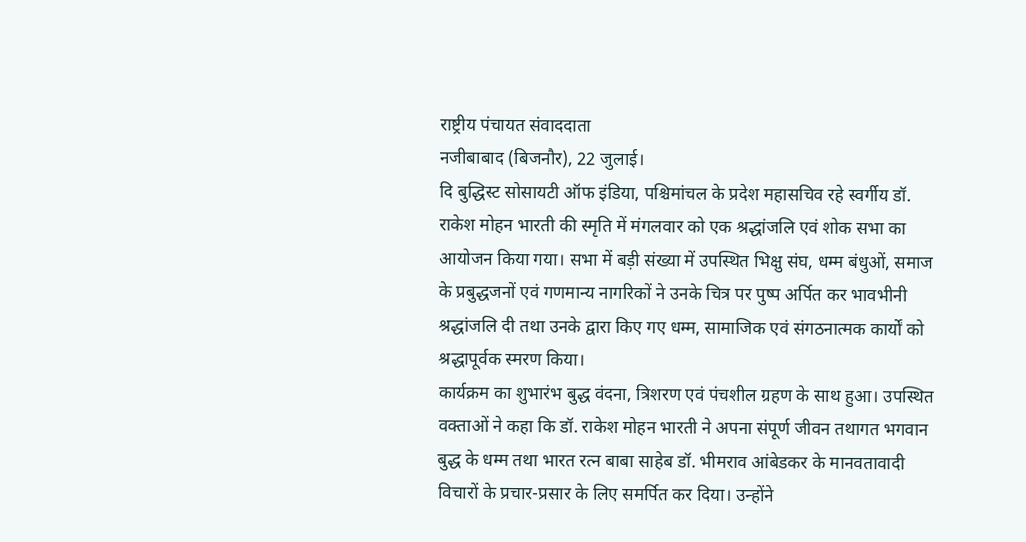राष्ट्रीय पंचायत संवाददाता
नजीबाबाद (बिजनौर), 22 जुलाई।
दि बुद्धिस्ट सोसायटी ऑफ इंडिया, पश्चिमांचल के प्रदेश महासचिव रहे स्वर्गीय डॉ. राकेश मोहन भारती की स्मृति में मंगलवार को एक श्रद्धांजलि एवं शोक सभा का आयोजन किया गया। सभा में बड़ी संख्या में उपस्थित भिक्षु संघ, धम्म बंधुओं, समाज के प्रबुद्धजनों एवं गणमान्य नागरिकों ने उनके चित्र पर पुष्प अर्पित कर भावभीनी श्रद्धांजलि दी तथा उनके द्वारा किए गए धम्म, सामाजिक एवं संगठनात्मक कार्यों को श्रद्धापूर्वक स्मरण किया।
कार्यक्रम का शुभारंभ बुद्ध वंदना, त्रिशरण एवं पंचशील ग्रहण के साथ हुआ। उपस्थित वक्ताओं ने कहा कि डॉ. राकेश मोहन भारती ने अपना संपूर्ण जीवन तथागत भगवान बुद्ध के धम्म तथा भारत रत्न बाबा साहेब डॉ. भीमराव आंबेडकर के मानवतावादी विचारों के प्रचार-प्रसार के लिए समर्पित कर दिया। उन्होंने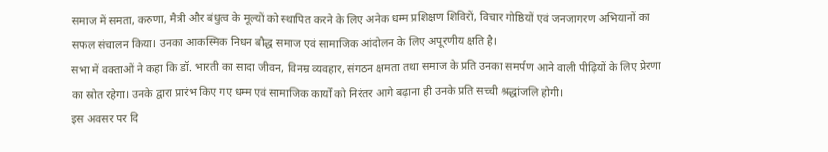समाज में समता, करुणा, मैत्री और बंधुत्व के मूल्यों को स्थापित करने के लिए अनेक धम्म प्रशिक्षण शिविरों, विचार गोष्ठियों एवं जनजागरण अभियानों का सफल संचालन किया। उनका आकस्मिक निधन बौद्ध समाज एवं सामाजिक आंदोलन के लिए अपूरणीय क्षति है।
सभा में वक्ताओं ने कहा कि डॉ. भारती का सादा जीवन, विनम्र व्यवहार, संगठन क्षमता तथा समाज के प्रति उनका समर्पण आने वाली पीढ़ियों के लिए प्रेरणा का स्रोत रहेगा। उनके द्वारा प्रारंभ किए गए धम्म एवं सामाजिक कार्यों को निरंतर आगे बढ़ाना ही उनके प्रति सच्ची श्रद्धांजलि होगी।
इस अवसर पर दि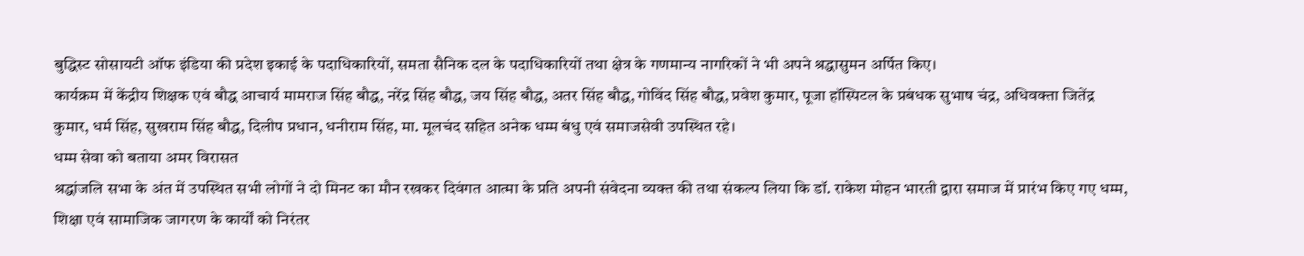बुद्धिस्ट सोसायटी ऑफ इंडिया की प्रदेश इकाई के पदाधिकारियों, समता सैनिक दल के पदाधिकारियों तथा क्षेत्र के गणमान्य नागरिकों ने भी अपने श्रद्धासुमन अर्पित किए।
कार्यक्रम में केंद्रीय शिक्षक एवं बौद्ध आचार्य मामराज सिंह बौद्ध, नरेंद्र सिंह बौद्ध, जय सिंह बौद्ध, अतर सिंह बौद्ध, गोविंद सिंह बौद्ध, प्रवेश कुमार, पूजा हॉस्पिटल के प्रबंधक सुभाष चंद्र, अधिवक्ता जितेंद्र कुमार, धर्म सिंह, सुखराम सिंह बौद्ध, दिलीप प्रधान, धनीराम सिंह, मा. मूलचंद सहित अनेक धम्म बंधु एवं समाजसेवी उपस्थित रहे।
धम्म सेवा को बताया अमर विरासत
श्रद्धांजलि सभा के अंत में उपस्थित सभी लोगों ने दो मिनट का मौन रखकर दिवंगत आत्मा के प्रति अपनी संवेदना व्यक्त की तथा संकल्प लिया कि डॉ. राकेश मोहन भारती द्वारा समाज में प्रारंभ किए गए धम्म, शिक्षा एवं सामाजिक जागरण के कार्यों को निरंतर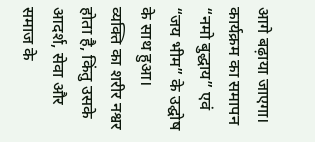आगे बढ़ाया जाएगा। कार्यक्रम का समापन “नमो बुद्धाय” एवं “जय भीम” के उद्घोष के साथ हुआ।
व्यक्ति का शरीर नश्वर होता है, किंतु उसके आदर्श, सेवा और समाज के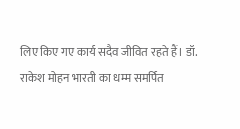लिए किए गए कार्य सदैव जीवित रहते हैं। डॉ. राकेश मोहन भारती का धम्म समर्पित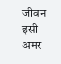जीवन इसी अमर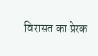विरासत का प्रेरक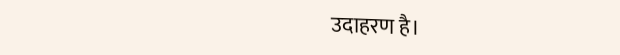उदाहरण है।